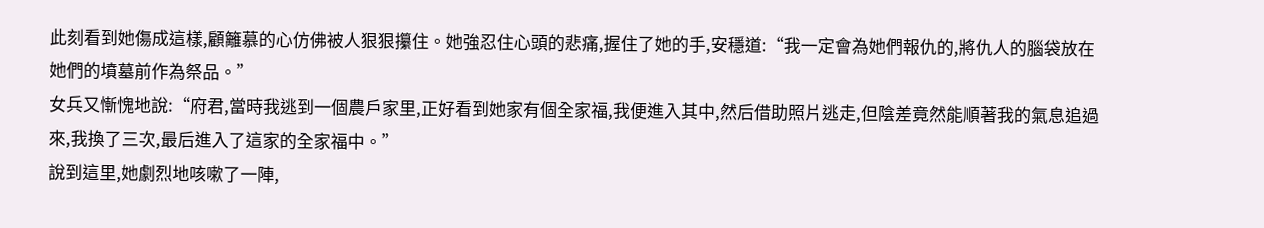此刻看到她傷成這樣,顧籬慕的心仿佛被人狠狠攥住。她強忍住心頭的悲痛,握住了她的手,安穩道:“我一定會為她們報仇的,將仇人的腦袋放在她們的墳墓前作為祭品。”
女兵又慚愧地說:“府君,當時我逃到一個農戶家里,正好看到她家有個全家福,我便進入其中,然后借助照片逃走,但陰差竟然能順著我的氣息追過來,我換了三次,最后進入了這家的全家福中。”
說到這里,她劇烈地咳嗽了一陣,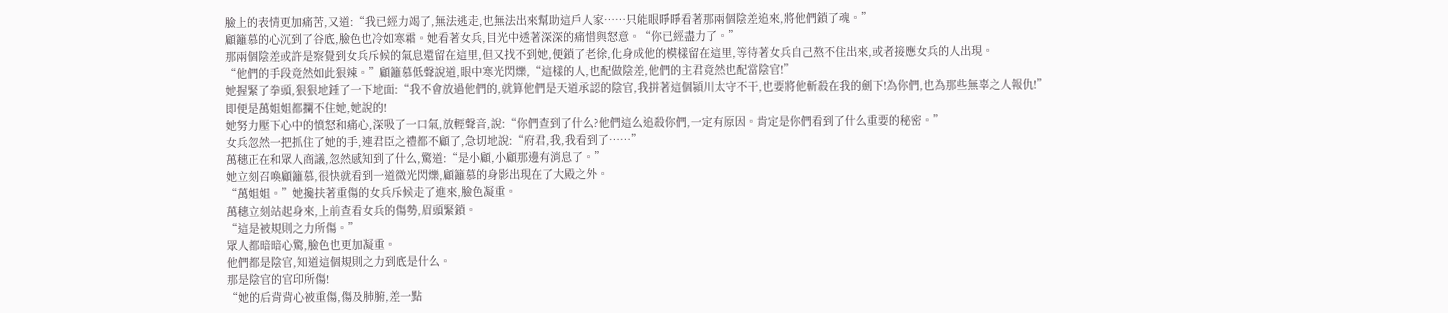臉上的表情更加痛苦,又道:“我已經力竭了,無法逃走,也無法出來幫助這戶人家……只能眼睜睜看著那兩個陰差追來,將他們鎖了魂。”
顧籬慕的心沉到了谷底,臉色也冷如寒霜。她看著女兵,目光中透著深深的痛惜與怒意。“你已經盡力了。”
那兩個陰差或許是察覺到女兵斥候的氣息還留在這里,但又找不到她,便鎖了老徐,化身成他的模樣留在這里,等待著女兵自己熬不住出來,或者接應女兵的人出現。
“他們的手段竟然如此狠辣。”顧籬慕低聲說道,眼中寒光閃爍,“這樣的人,也配做陰差,他們的主君竟然也配當陰官!”
她握緊了拳頭,狠狠地錘了一下地面:“我不會放過他們的,就算他們是天道承認的陰官,我拼著這個潁川太守不干,也要將他斬殺在我的劍下!為你們,也為那些無辜之人報仇!”
即便是萬姐姐都攔不住她,她說的!
她努力壓下心中的憤怒和痛心,深吸了一口氣,放輕聲音,說:“你們查到了什么?他們這么追殺你們,一定有原因。肯定是你們看到了什么重要的秘密。”
女兵忽然一把抓住了她的手,連君臣之禮都不顧了,急切地說:“府君,我,我看到了……”
萬穗正在和眾人商議,忽然感知到了什么,驚道:“是小顧,小顧那邊有消息了。”
她立刻召喚顧籬慕,很快就看到一道微光閃爍,顧籬慕的身影出現在了大殿之外。
“萬姐姐。”她攙扶著重傷的女兵斥候走了進來,臉色凝重。
萬穗立刻站起身來,上前查看女兵的傷勢,眉頭緊鎖。
“這是被規則之力所傷。”
眾人都暗暗心驚,臉色也更加凝重。
他們都是陰官,知道這個規則之力到底是什么。
那是陰官的官印所傷!
“她的后背背心被重傷,傷及肺腑,差一點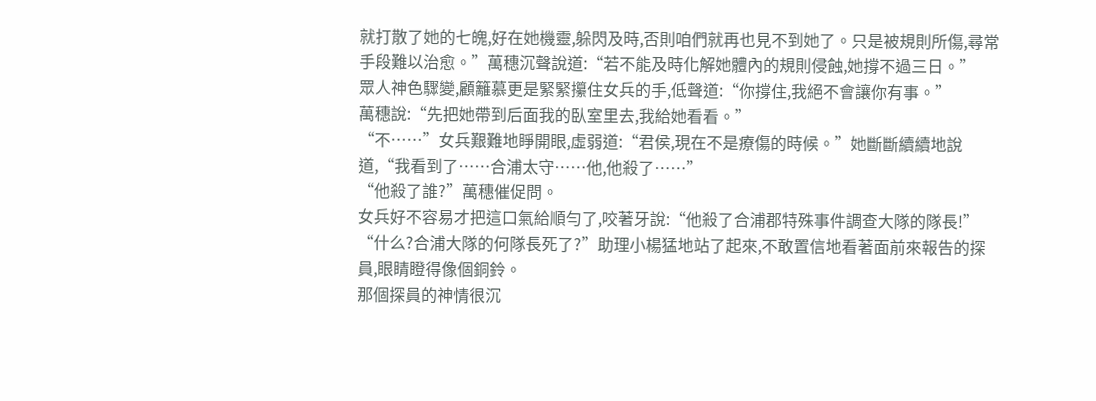就打散了她的七魄,好在她機靈,躲閃及時,否則咱們就再也見不到她了。只是被規則所傷,尋常手段難以治愈。”萬穗沉聲說道:“若不能及時化解她體內的規則侵蝕,她撐不過三日。”
眾人神色驟變,顧籬慕更是緊緊攥住女兵的手,低聲道:“你撐住,我絕不會讓你有事。”
萬穗說:“先把她帶到后面我的臥室里去,我給她看看。”
“不……”女兵艱難地睜開眼,虛弱道:“君侯,現在不是療傷的時候。”她斷斷續續地說道,“我看到了……合浦太守……他,他殺了……”
“他殺了誰?”萬穗催促問。
女兵好不容易才把這口氣給順勻了,咬著牙說:“他殺了合浦郡特殊事件調查大隊的隊長!”
“什么?合浦大隊的何隊長死了?”助理小楊猛地站了起來,不敢置信地看著面前來報告的探員,眼睛瞪得像個銅鈴。
那個探員的神情很沉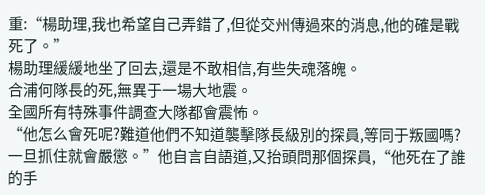重:“楊助理,我也希望自己弄錯了,但從交州傳過來的消息,他的確是戰死了。”
楊助理緩緩地坐了回去,還是不敢相信,有些失魂落魄。
合浦何隊長的死,無異于一場大地震。
全國所有特殊事件調查大隊都會震怖。
“他怎么會死呢?難道他們不知道襲擊隊長級別的探員,等同于叛國嗎?一旦抓住就會嚴懲。”他自言自語道,又抬頭問那個探員,“他死在了誰的手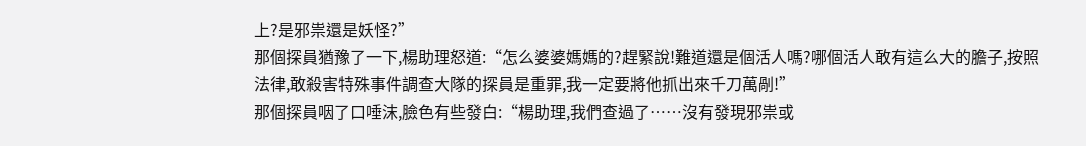上?是邪祟還是妖怪?”
那個探員猶豫了一下,楊助理怒道:“怎么婆婆媽媽的?趕緊說!難道還是個活人嗎?哪個活人敢有這么大的膽子,按照法律,敢殺害特殊事件調查大隊的探員是重罪,我一定要將他抓出來千刀萬剮!”
那個探員咽了口唾沫,臉色有些發白:“楊助理,我們查過了……沒有發現邪祟或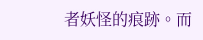者妖怪的痕跡。而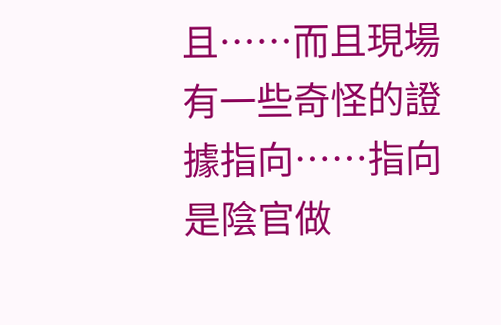且……而且現場有一些奇怪的證據指向……指向是陰官做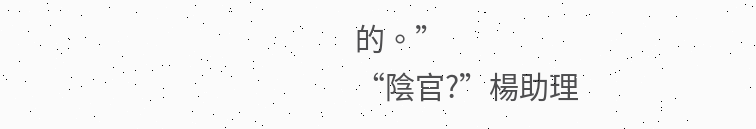的。”
“陰官?”楊助理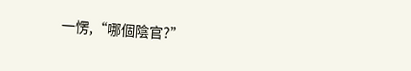一愣,“哪個陰官?”